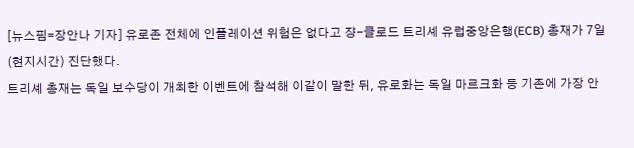[뉴스핌=장안나 기자] 유로존 전체에 인플레이션 위험은 없다고 쟝-클로드 트리셰 유럽중앙은행(ECB) 총재가 7일(현지시간) 진단했다.
트리셰 총재는 독일 보수당이 개최한 이벤트에 참석해 이같이 말한 뒤, 유로화는 독일 마르크화 등 기존에 가장 안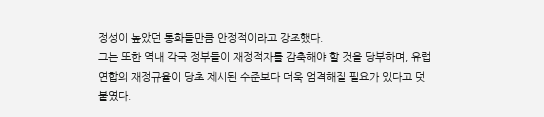정성이 높았던 통화들만큼 안정적이라고 강조했다.
그는 또한 역내 각국 정부들이 재정적자를 감축해야 할 것을 당부하며, 유럽연합의 재정규율이 당초 제시된 수준보다 더욱 엄격해질 필요가 있다고 덧붙였다.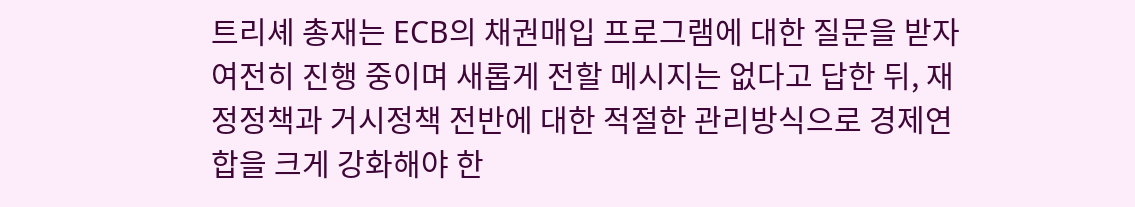트리셰 총재는 ECB의 채권매입 프로그램에 대한 질문을 받자 여전히 진행 중이며 새롭게 전할 메시지는 없다고 답한 뒤, 재정정책과 거시정책 전반에 대한 적절한 관리방식으로 경제연합을 크게 강화해야 한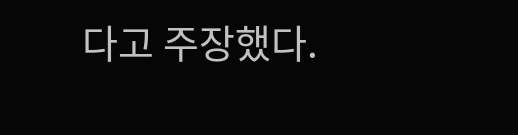다고 주장했다.